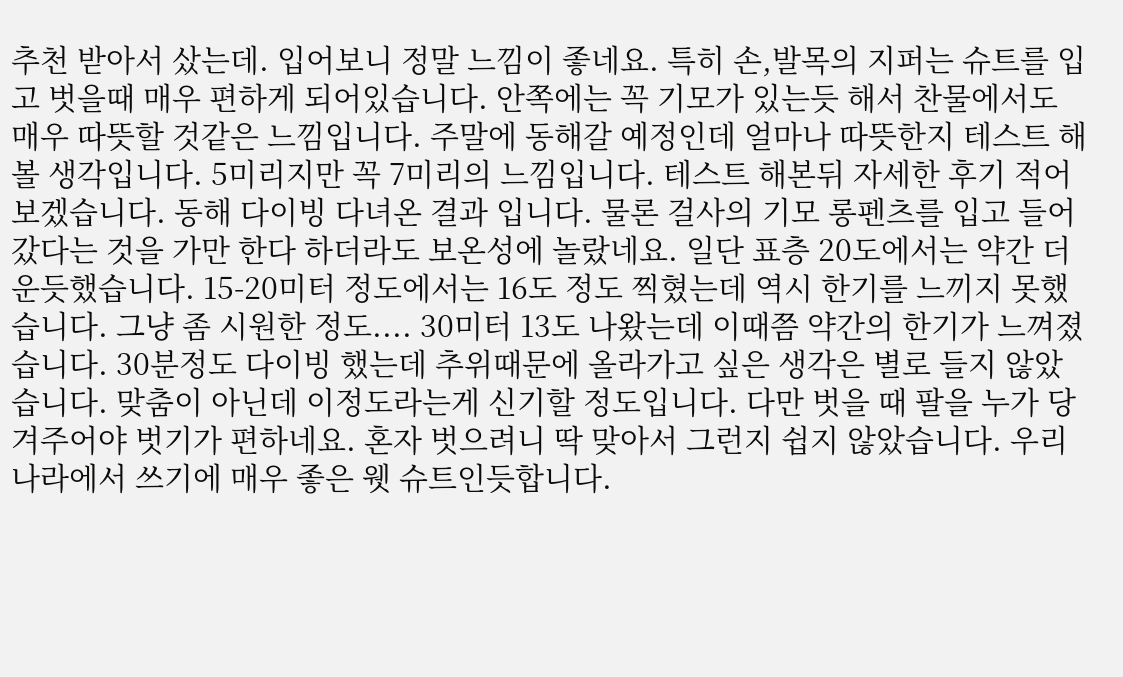추천 받아서 샀는데. 입어보니 정말 느낌이 좋네요. 특히 손,발목의 지퍼는 슈트를 입고 벗을때 매우 편하게 되어있습니다. 안쪽에는 꼭 기모가 있는듯 해서 찬물에서도 매우 따뜻할 것같은 느낌입니다. 주말에 동해갈 예정인데 얼마나 따뜻한지 테스트 해볼 생각입니다. 5미리지만 꼭 7미리의 느낌입니다. 테스트 해본뒤 자세한 후기 적어보겠습니다. 동해 다이빙 다녀온 결과 입니다. 물론 걸사의 기모 롱펜츠를 입고 들어갔다는 것을 가만 한다 하더라도 보온성에 놀랐네요. 일단 표층 20도에서는 약간 더운듯했습니다. 15-20미터 정도에서는 16도 정도 찍혔는데 역시 한기를 느끼지 못했습니다. 그냥 좀 시원한 정도.... 30미터 13도 나왔는데 이때쯤 약간의 한기가 느껴졌습니다. 30분정도 다이빙 했는데 추위때문에 올라가고 싶은 생각은 별로 들지 않았습니다. 맞춤이 아닌데 이정도라는게 신기할 정도입니다. 다만 벗을 때 팔을 누가 당겨주어야 벗기가 편하네요. 혼자 벗으려니 딱 맞아서 그런지 쉽지 않았습니다. 우리나라에서 쓰기에 매우 좋은 웻 슈트인듯합니다.